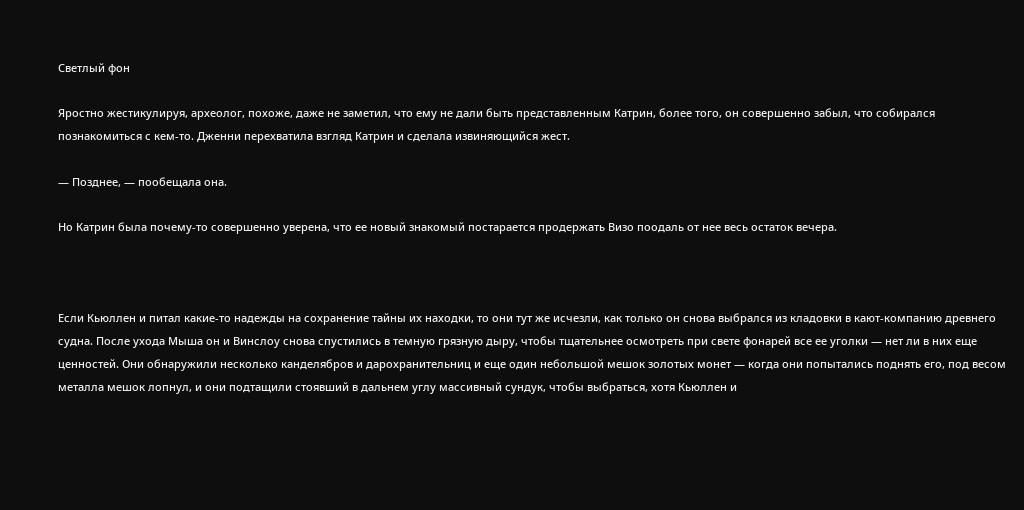Светлый фон

Яростно жестикулируя, археолог, похоже, даже не заметил, что ему не дали быть представленным Катрин, более того, он совершенно забыл, что собирался познакомиться с кем-то. Дженни перехватила взгляд Катрин и сделала извиняющийся жест.

— Позднее, — пообещала она.

Но Катрин была почему-то совершенно уверена, что ее новый знакомый постарается продержать Визо поодаль от нее весь остаток вечера.



Если Кьюллен и питал какие-то надежды на сохранение тайны их находки, то они тут же исчезли, как только он снова выбрался из кладовки в кают-компанию древнего судна. После ухода Мыша он и Винслоу снова спустились в темную грязную дыру, чтобы тщательнее осмотреть при свете фонарей все ее уголки — нет ли в них еще ценностей. Они обнаружили несколько канделябров и дарохранительниц и еще один небольшой мешок золотых монет — когда они попытались поднять его, под весом металла мешок лопнул, и они подтащили стоявший в дальнем углу массивный сундук, чтобы выбраться, хотя Кьюллен и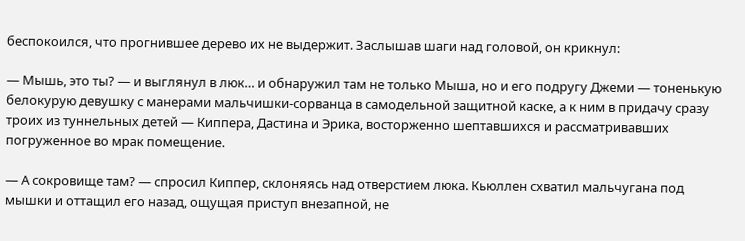беспокоился, что прогнившее дерево их не выдержит. Заслышав шаги над головой, он крикнул:

— Мышь, это ты? — и выглянул в люк… и обнаружил там не только Мыша, но и его подругу Джеми — тоненькую белокурую девушку с манерами мальчишки-сорванца в самодельной защитной каске, а к ним в придачу сразу троих из туннельных детей — Киппера, Дастина и Эрика, восторженно шептавшихся и рассматривавших погруженное во мрак помещение.

— А сокровище там? — спросил Киппер, склоняясь над отверстием люка. Кьюллен схватил мальчугана под мышки и оттащил его назад, ощущая приступ внезапной, не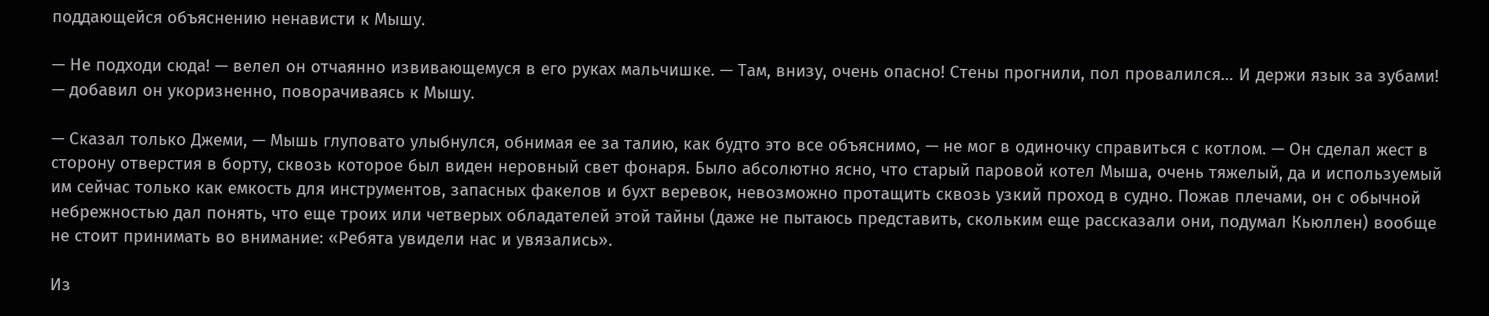поддающейся объяснению ненависти к Мышу.

— Не подходи сюда! — велел он отчаянно извивающемуся в его руках мальчишке. — Там, внизу, очень опасно! Стены прогнили, пол провалился… И держи язык за зубами! — добавил он укоризненно, поворачиваясь к Мышу.

— Сказал только Джеми, — Мышь глуповато улыбнулся, обнимая ее за талию, как будто это все объяснимо, — не мог в одиночку справиться с котлом. — Он сделал жест в сторону отверстия в борту, сквозь которое был виден неровный свет фонаря. Было абсолютно ясно, что старый паровой котел Мыша, очень тяжелый, да и используемый им сейчас только как емкость для инструментов, запасных факелов и бухт веревок, невозможно протащить сквозь узкий проход в судно. Пожав плечами, он с обычной небрежностью дал понять, что еще троих или четверых обладателей этой тайны (даже не пытаюсь представить, скольким еще рассказали они, подумал Кьюллен) вообще не стоит принимать во внимание: «Ребята увидели нас и увязались».

Из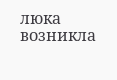люка возникла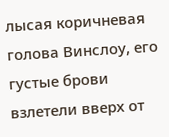лысая коричневая голова Винслоу, его густые брови взлетели вверх от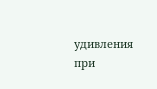удивления при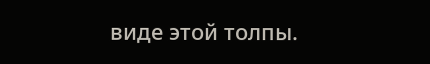виде этой толпы.